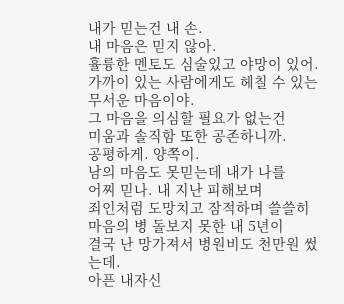내가 믿는건 내 손.
내 마음은 믿지 않아.
휼륭한 멘토도 심술있고 야망이 있어.
가까이 있는 사람에게도 헤칠 수 있는
무서운 마음이야.
그 마음을 의심할 필요가 없는건
미움과 솔직함 또한 공존하니까.
공평하게. 양쪽이.
남의 마음도 못믿는데 내가 나를
어찌 믿나. 내 지난 피해보며
죄인처럼 도망치고 잠적하며 쓸쓸히
마음의 병 돌보지 못한 내 5년이
결국 난 망가져서 병원비도 천만원 썼는데.
아픈 내자신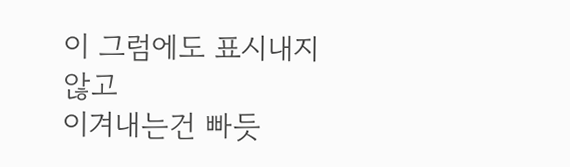이 그럼에도 표시내지 않고
이겨내는건 빠듯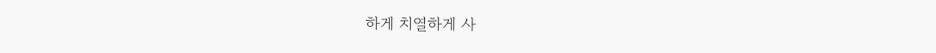하게 치열하게 사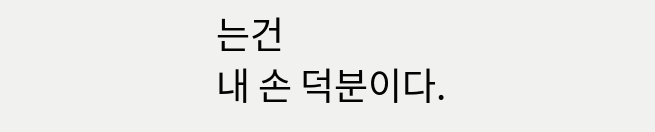는건
내 손 덕분이다.